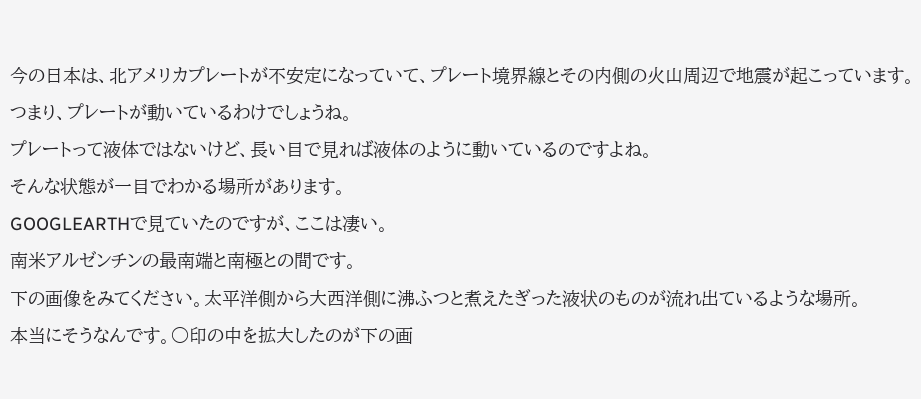今の日本は、北アメリカプレートが不安定になっていて、プレート境界線とその内側の火山周辺で地震が起こっています。
つまり、プレートが動いているわけでしょうね。
プレートって液体ではないけど、長い目で見れば液体のように動いているのですよね。
そんな状態が一目でわかる場所があります。
GOOGLEARTHで見ていたのですが、ここは凄い。
南米アルゼンチンの最南端と南極との間です。
下の画像をみてください。太平洋側から大西洋側に沸ふつと煮えたぎった液状のものが流れ出ているような場所。
本当にそうなんです。○印の中を拡大したのが下の画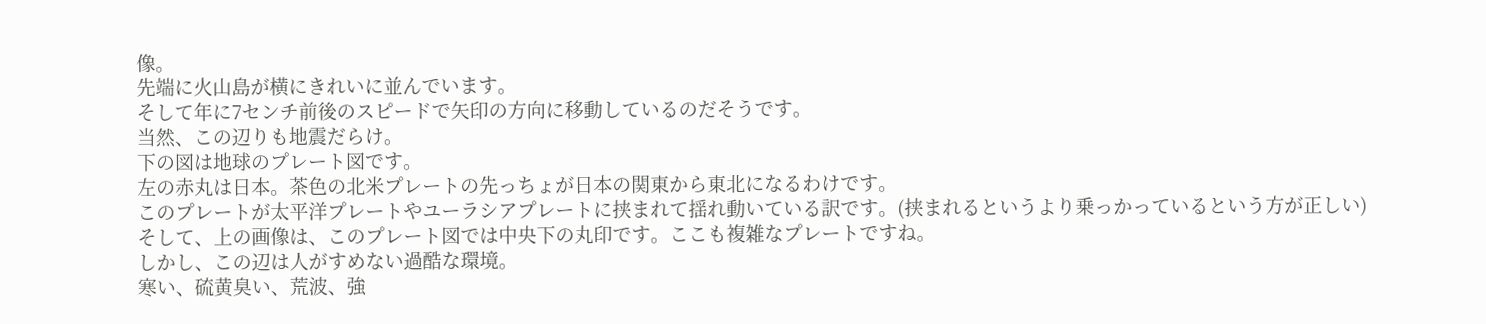像。
先端に火山島が横にきれいに並んでいます。
そして年に7センチ前後のスピードで矢印の方向に移動しているのだそうです。
当然、この辺りも地震だらけ。
下の図は地球のプレート図です。
左の赤丸は日本。茶色の北米プレートの先っちょが日本の関東から東北になるわけです。
このプレートが太平洋プレートやユーラシアプレートに挟まれて揺れ動いている訳です。(挟まれるというより乗っかっているという方が正しい)
そして、上の画像は、このプレート図では中央下の丸印です。ここも複雑なプレートですね。
しかし、この辺は人がすめない過酷な環境。
寒い、硫黄臭い、荒波、強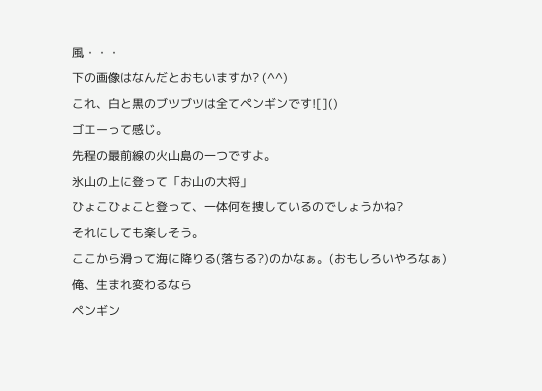風・・・
下の画像はなんだとおもいますか? (^^)
これ、白と黒のブツブツは全てペンギンです![]()
ゴエーって感じ。
先程の最前線の火山島の一つですよ。
氷山の上に登って「お山の大将」
ひょこひょこと登って、一体何を捜しているのでしょうかね?
それにしても楽しそう。
ここから滑って海に降りる(落ちる?)のかなぁ。(おもしろいやろなぁ)
俺、生まれ変わるなら
ペンギン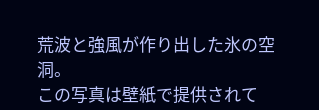荒波と強風が作り出した氷の空洞。
この写真は壁紙で提供されて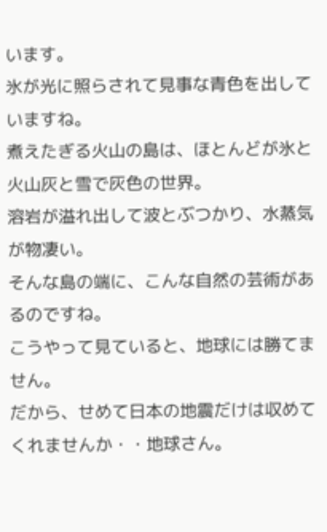います。
氷が光に照らされて見事な青色を出していますね。
煮えたぎる火山の島は、ほとんどが氷と火山灰と雪で灰色の世界。
溶岩が溢れ出して波とぶつかり、水蒸気が物凄い。
そんな島の端に、こんな自然の芸術があるのですね。
こうやって見ていると、地球には勝てません。
だから、せめて日本の地震だけは収めてくれませんか・・地球さん。